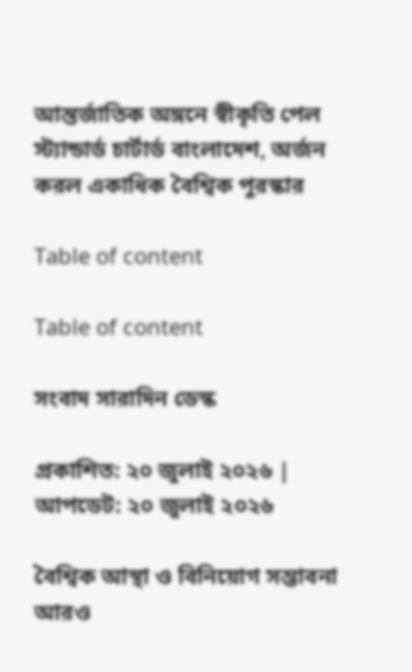আন্তর্জাতিক অঙ্গনে স্বীকৃতি পেল স্ট্যান্ডার্ড চার্টার্ড বাংলাদেশ, অর্জন করল একাধিক বৈশ্বিক পুরস্কার

Table of content

Table of content

সংবাদ সারাদিন ডেস্ক

প্রকাশিত: ২০ জুলাই ২০২৬ | আপডেট: ২০ জুলাই ২০২৬

বৈশ্বিক আস্থা ও বিনিয়োগ সম্ভাবনা আরও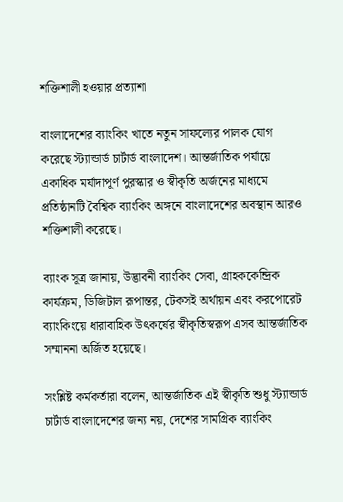শক্তিশালী হওয়ার প্রত্যাশা

বাংলাদেশের ব্যাংকিং খাতে নতুন সাফল্যের পালক যোগ করেছে স্ট্যান্ডার্ড চার্টার্ড বাংলাদেশ। আন্তর্জাতিক পর্যায়ে একাধিক মর্যাদাপূর্ণ পুরস্কার ও স্বীকৃতি অর্জনের মাধ্যমে প্রতিষ্ঠানটি বৈশ্বিক ব্যাংকিং অঙ্গনে বাংলাদেশের অবস্থান আরও শক্তিশালী করেছে।

ব্যাংক সূত্র জানায়, উদ্ভাবনী ব্যাংকিং সেবা, গ্রাহককেন্দ্রিক কার্যক্রম, ডিজিটাল রূপান্তর, টেকসই অর্থায়ন এবং করপোরেট ব্যাংকিংয়ে ধারাবাহিক উৎকর্ষের স্বীকৃতিস্বরূপ এসব আন্তর্জাতিক সম্মাননা অর্জিত হয়েছে।

সংশ্লিষ্ট কর্মকর্তারা বলেন, আন্তর্জাতিক এই স্বীকৃতি শুধু স্ট্যান্ডার্ড চার্টার্ড বাংলাদেশের জন্য নয়, দেশের সামগ্রিক ব্যাংকিং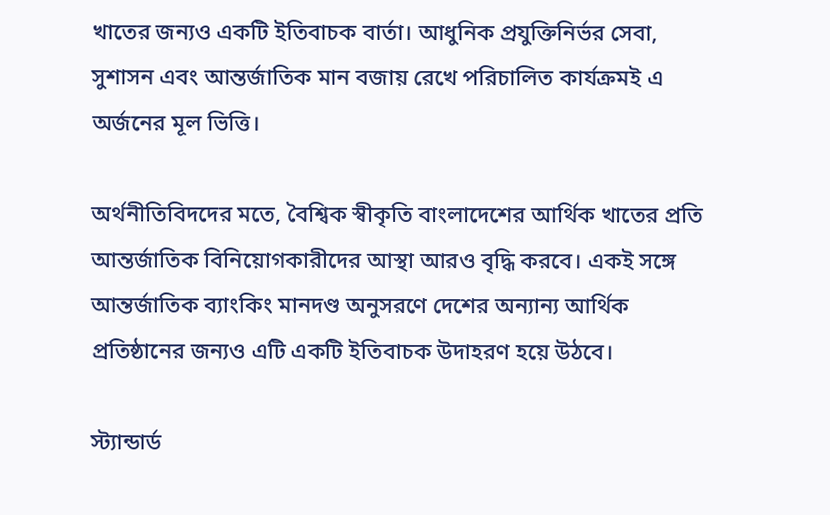খাতের জন্যও একটি ইতিবাচক বার্তা। আধুনিক প্রযুক্তিনির্ভর সেবা, সুশাসন এবং আন্তর্জাতিক মান বজায় রেখে পরিচালিত কার্যক্রমই এ অর্জনের মূল ভিত্তি।

অর্থনীতিবিদদের মতে, বৈশ্বিক স্বীকৃতি বাংলাদেশের আর্থিক খাতের প্রতি আন্তর্জাতিক বিনিয়োগকারীদের আস্থা আরও বৃদ্ধি করবে। একই সঙ্গে আন্তর্জাতিক ব্যাংকিং মানদণ্ড অনুসরণে দেশের অন্যান্য আর্থিক প্রতিষ্ঠানের জন্যও এটি একটি ইতিবাচক উদাহরণ হয়ে উঠবে।

স্ট্যান্ডার্ড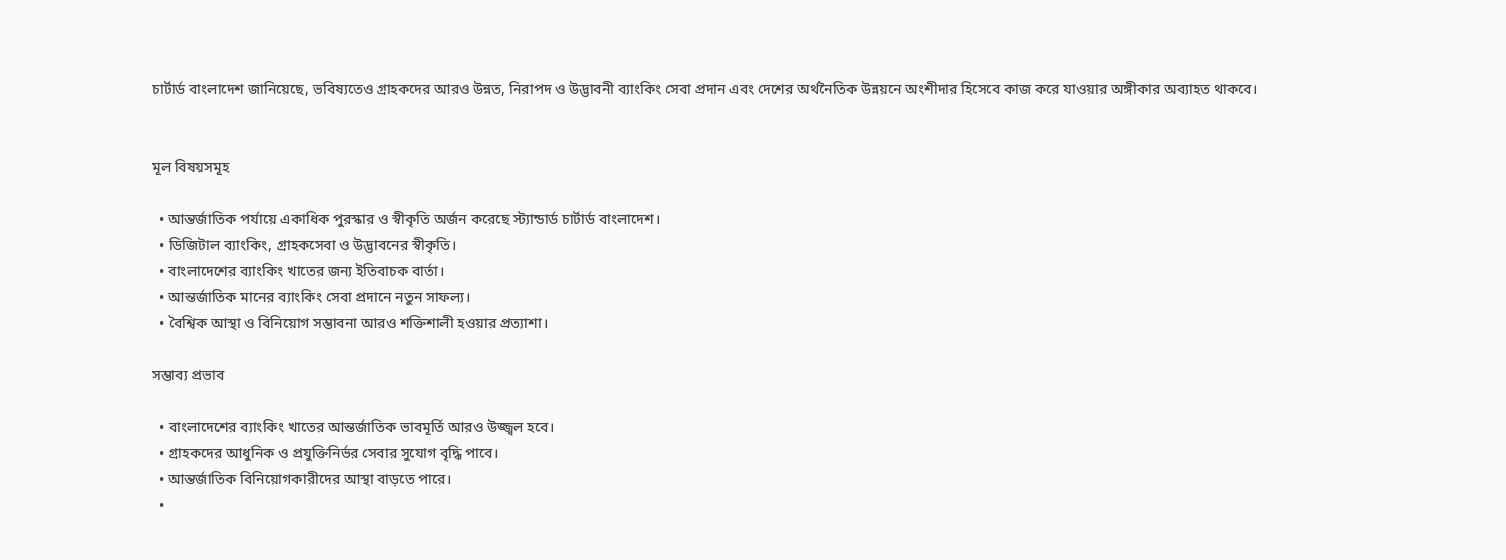চার্টার্ড বাংলাদেশ জানিয়েছে, ভবিষ্যতেও গ্রাহকদের আরও উন্নত, নিরাপদ ও উদ্ভাবনী ব্যাংকিং সেবা প্রদান এবং দেশের অর্থনৈতিক উন্নয়নে অংশীদার হিসেবে কাজ করে যাওয়ার অঙ্গীকার অব্যাহত থাকবে।


মূল বিষয়সমূহ

  • আন্তর্জাতিক পর্যায়ে একাধিক পুরস্কার ও স্বীকৃতি অর্জন করেছে স্ট্যান্ডার্ড চার্টার্ড বাংলাদেশ।
  • ডিজিটাল ব্যাংকিং, গ্রাহকসেবা ও উদ্ভাবনের স্বীকৃতি।
  • বাংলাদেশের ব্যাংকিং খাতের জন্য ইতিবাচক বার্তা।
  • আন্তর্জাতিক মানের ব্যাংকিং সেবা প্রদানে নতুন সাফল্য।
  • বৈশ্বিক আস্থা ও বিনিয়োগ সম্ভাবনা আরও শক্তিশালী হওয়ার প্রত্যাশা।

সম্ভাব্য প্রভাব

  • বাংলাদেশের ব্যাংকিং খাতের আন্তর্জাতিক ভাবমূর্তি আরও উজ্জ্বল হবে।
  • গ্রাহকদের আধুনিক ও প্রযুক্তিনির্ভর সেবার সুযোগ বৃদ্ধি পাবে।
  • আন্তর্জাতিক বিনিয়োগকারীদের আস্থা বাড়তে পারে।
  •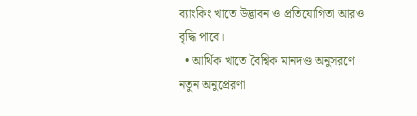ব্যাংকিং খাতে উদ্ভাবন ও প্রতিযোগিতা আরও বৃদ্ধি পাবে।
  • আর্থিক খাতে বৈশ্বিক মানদণ্ড অনুসরণে নতুন অনুপ্রেরণা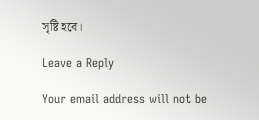সৃষ্টি হবে।

Leave a Reply

Your email address will not be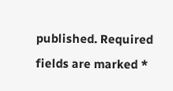published. Required fields are marked *